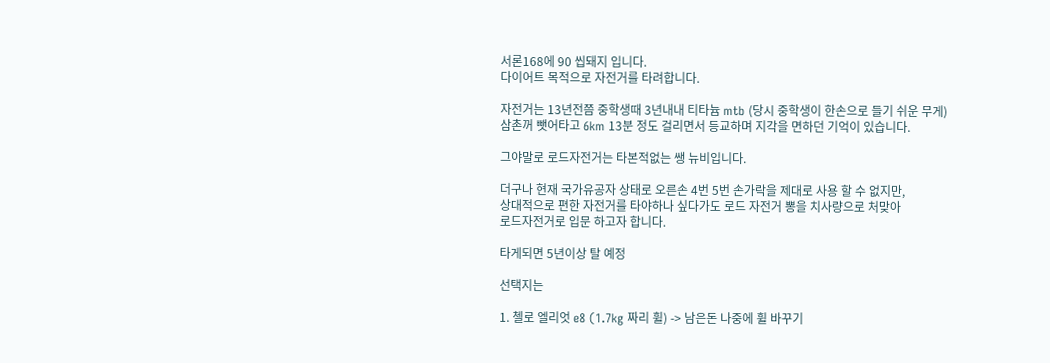서론168에 90 씹돼지 입니다.
다이어트 목적으로 자전거를 타려합니다.

자전거는 13년전쯤 중학생때 3년내내 티타늄 mtb (당시 중학생이 한손으로 들기 쉬운 무게)
삼촌꺼 뺏어타고 6km 13분 정도 걸리면서 등교하며 지각을 면하던 기억이 있습니다.

그야말로 로드자전거는 타본적없는 쌩 뉴비입니다.

더구나 현재 국가유공자 상태로 오른손 4번 5번 손가락을 제대로 사용 할 수 없지만,
상대적으로 편한 자전거를 타야하나 싶다가도 로드 자전거 뽕을 치사량으로 처맞아
로드자전거로 입문 하고자 합니다.

타게되면 5년이상 탈 예정

선택지는

1. 첼로 엘리엇 e8 (1.7kg 짜리 휠) -> 남은돈 나중에 휠 바꾸기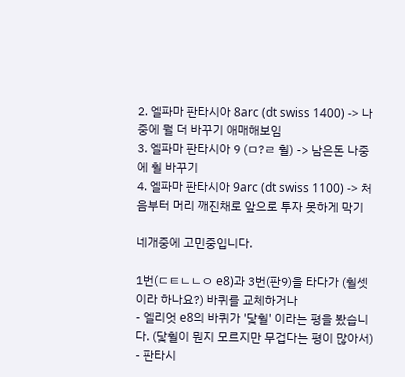2. 엘파마 판타시아 8arc (dt swiss 1400) -> 나중에 뭘 더 바꾸기 애매해보임
3. 엘파마 판타시아 9 (ㅁ?ㄹ 휠) -> 남은돈 나중에 휠 바꾸기
4. 엘파마 판타시아 9arc (dt swiss 1100) -> 처음부터 머리 깨진채로 앞으로 투자 못하게 막기

네개중에 고민중입니다.

1번(ㄷㅌㄴㄴㅇ e8)과 3번(판9)을 타다가 (휠셋이라 하나요?) 바퀴를 교체하거나
- 엘리엇 e8의 바퀴가 '닻휠' 이라는 평을 봤습니다. (닻휠이 뭔지 모르지만 무겁다는 평이 많아서)
- 판타시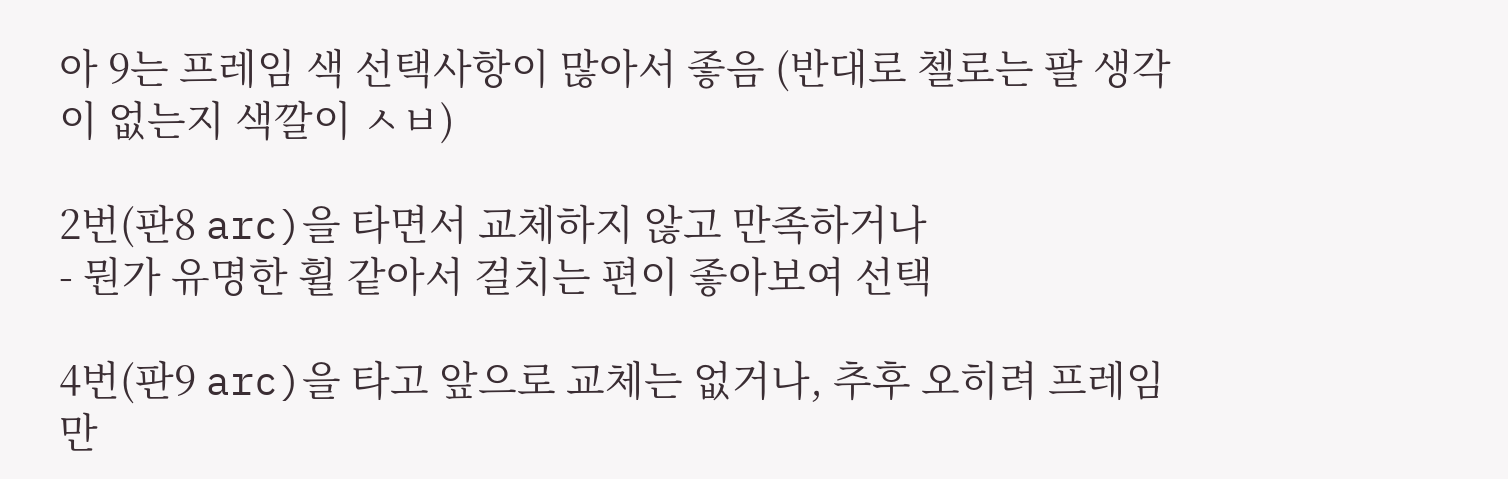아 9는 프레임 색 선택사항이 많아서 좋음 (반대로 첼로는 팔 생각이 없는지 색깔이 ㅅㅂ)

2번(판8 arc)을 타면서 교체하지 않고 만족하거나
- 뭔가 유명한 휠 같아서 걸치는 편이 좋아보여 선택

4번(판9 arc)을 타고 앞으로 교체는 없거나, 추후 오히려 프레임만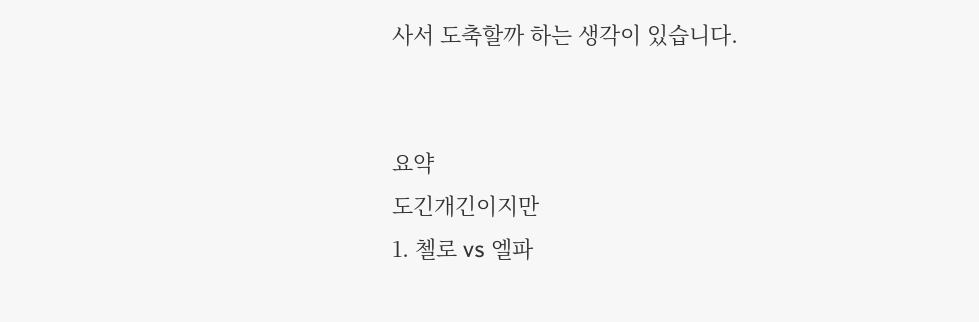사서 도축할까 하는 생각이 있습니다.


요약
도긴개긴이지만
1. 첼로 vs 엘파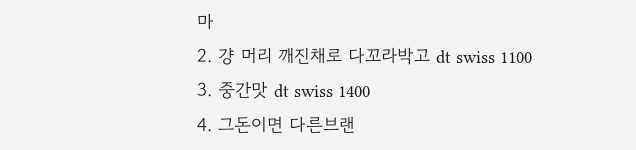마
2. 걍 머리 깨진채로 다꼬라박고 dt swiss 1100
3. 중간맛 dt swiss 1400
4. 그돈이면 다른브랜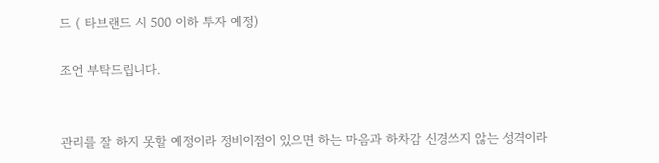드 ( 타브랜드 시 500 이하 투자 예정)

조언 부탁드립니다.


관리를 잘 하지 못할 예정이라 정비이점이 있으면 하는 마음과 하차감 신경쓰지 않는 성격이라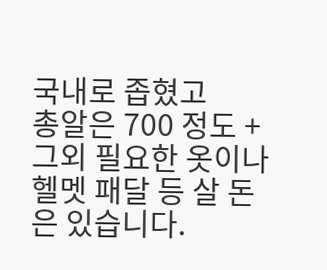국내로 좁혔고
총알은 700 정도 + 그외 필요한 옷이나 헬멧 패달 등 살 돈은 있습니다.